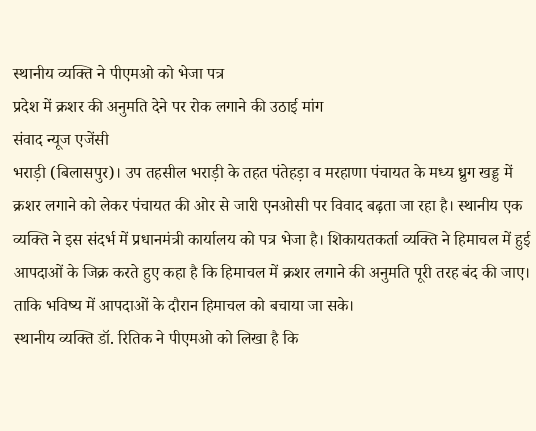स्थानीय व्यक्ति ने पीएमओ को भेजा पत्र
प्रदेश में क्रशर की अनुमति देने पर रोक लगाने की उठाई मांग
संवाद न्यूज एजेंसी
भराड़ी (बिलासपुर)। उप तहसील भराड़ी के तहत पंतेहड़ा व मरहाणा पंचायत के मध्य ध्रुग खड्ड में क्रशर लगाने को लेकर पंचायत की ओर से जारी एनओसी पर विवाद बढ़ता जा रहा है। स्थानीय एक व्यक्ति ने इस संदर्भ में प्रधानमंत्री कार्यालय को पत्र भेजा है। शिकायतकर्ता व्यक्ति ने हिमाचल में हुई आपदाओं के जिक्र करते हुए कहा है कि हिमाचल में क्रशर लगाने की अनुमति पूरी तरह बंद की जाए। ताकि भविष्य में आपदाओं के दौरान हिमाचल को बचाया जा सके।
स्थानीय व्यक्ति डॉ. रितिक ने पीएमओ को लिखा है कि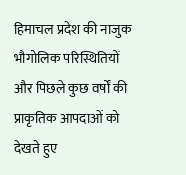हिमाचल प्रदेश की नाजुक भौगोलिक परिस्थितियों और पिछले कुछ वर्षों की प्राकृतिक आपदाओं को देखते हुए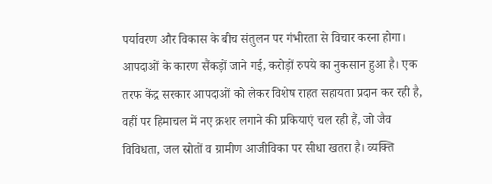पर्यावरण और विकास के बीच संतुलन पर गंभीरता से विचार करना होगा। आपदाओं के कारण सैंकड़ों जाने गई, करोड़ों रुपये का नुकसान हुआ है। एक तरफ केंद्र सरकार आपदाओं को लेकर विशेष राहत सहायता प्रदान कर रही है, वहीं पर हिमाचल में नए क्रशर लगाने की प्रकियाएं चल रही हैं, जो जैव विविधता, जल स्रोतों व ग्रामीण आजीविका पर सीधा खतरा है। व्यक्ति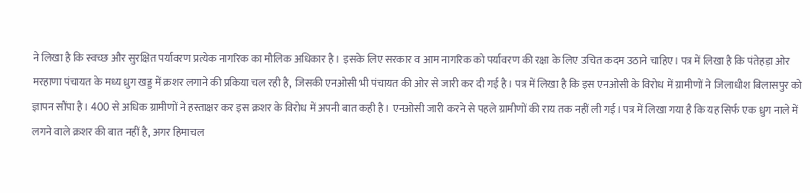ने लिखा है कि स्वच्छ और सुरक्षित पर्यावरण प्रत्येक नागरिक का मौलिक अधिकार है। इसके लिए सरकार व आम नागरिक को पर्यावरण की रक्षा के लिए उचित कदम उठाने चाहिए। पत्र में लिखा है कि पंतेहड़ा ओर मरहाणा पंचायत के मध्य ध्रुग खड्ड में क्रशर लगाने की प्रकिया चल रही है, जिसकी एनओसी भी पंचायत की ओर से जारी कर दी गई है। पत्र में लिखा है कि इस एनओसी के विरोध में ग्रामीणों ने जिलाधीश बिलासपुर को ज्ञापन सौंपा है। 400 से अधिक ग्रामीणों ने हस्ताक्षर कर इस क्रशर के विरोध में अपनी बात कही है। एनओसी जारी करने से पहले ग्रामीणों की राय तक नहीं ली गई। पत्र में लिखा गया है कि यह सिर्फ एक ध्रुग नाले में लगने वाले क्रशर की बात नहीं है, अगर हिमाचल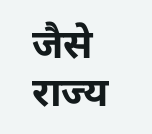जैसे राज्य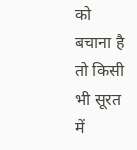को बचाना है तो किसी भी सूरत में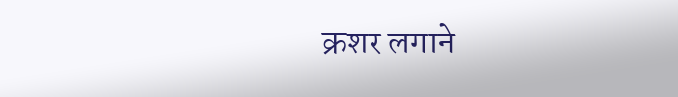क्रशर लगाने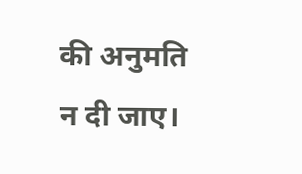की अनुमति न दी जाए।